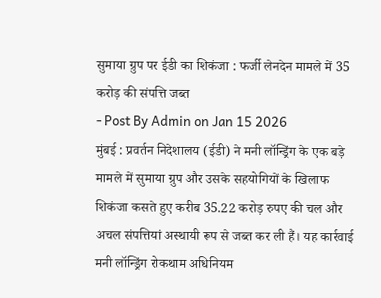सुमाया ग्रुप पर ईडी का शिकंजा : फर्जी लेनदेन मामले में 35 करोड़ की संपत्ति जब्त
- Post By Admin on Jan 15 2026
मुंबई : प्रवर्तन निदेशालय (ईडी) ने मनी लॉन्ड्रिंग के एक बड़े मामले में सुमाया ग्रुप और उसके सहयोगियों के खिलाफ शिकंजा कसते हुए करीब 35.22 करोड़ रुपए की चल और अचल संपत्तियां अस्थायी रूप से जब्त कर ली हैं। यह कार्रवाई मनी लॉन्ड्रिंग रोकथाम अधिनियम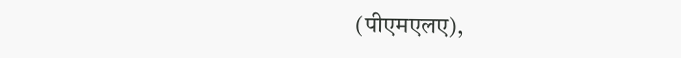(पीएमएलए),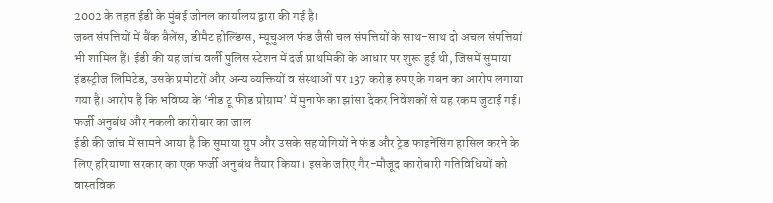2002 के तहत ईडी के मुंबई जोनल कार्यालय द्वारा की गई है।
जब्त संपत्तियों में बैंक बैलेंस, डीमैट होल्डिंग्स, म्यूचुअल फंड जैसी चल संपत्तियों के साथ-साथ दो अचल संपत्तियां भी शामिल हैं। ईडी की यह जांच वर्ली पुलिस स्टेशन में दर्ज प्राथमिकी के आधार पर शुरू हुई थी, जिसमें सुमाया इंडस्ट्रीज लिमिटेड, उसके प्रमोटरों और अन्य व्यक्तियों व संस्थाओं पर 137 करोड़ रुपए के गबन का आरोप लगाया गया है। आरोप है कि भविष्य के ‘नीड टू फीड प्रोग्राम’ में मुनाफे का झांसा देकर निवेशकों से यह रकम जुटाई गई।
फर्जी अनुबंध और नकली कारोबार का जाल
ईडी की जांच में सामने आया है कि सुमाया ग्रुप और उसके सहयोगियों ने फंड और ट्रेड फाइनेंसिंग हासिल करने के लिए हरियाणा सरकार का एक फर्जी अनुबंध तैयार किया। इसके जरिए गैर-मौजूद कारोबारी गतिविधियों को वास्तविक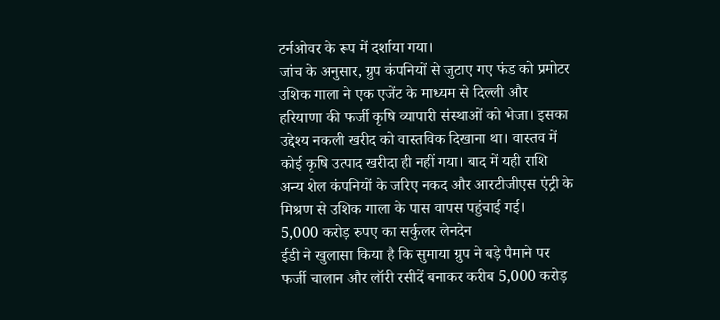टर्नओवर के रूप में दर्शाया गया।
जांच के अनुसार, ग्रुप कंपनियों से जुटाए गए फंड को प्रमोटर उशिक गाला ने एक एजेंट के माध्यम से दिल्ली और हरियाणा की फर्जी कृषि व्यापारी संस्थाओं को भेजा। इसका उद्देश्य नकली खरीद को वास्तविक दिखाना था। वास्तव में कोई कृषि उत्पाद खरीदा ही नहीं गया। बाद में यही राशि अन्य शेल कंपनियों के जरिए नकद और आरटीजीएस एंट्री के मिश्रण से उशिक गाला के पास वापस पहुंचाई गई।
5,000 करोड़ रुपए का सर्कुलर लेनदेन
ईडी ने खुलासा किया है कि सुमाया ग्रुप ने बड़े पैमाने पर फर्जी चालान और लॉरी रसीदें बनाकर करीब 5,000 करोड़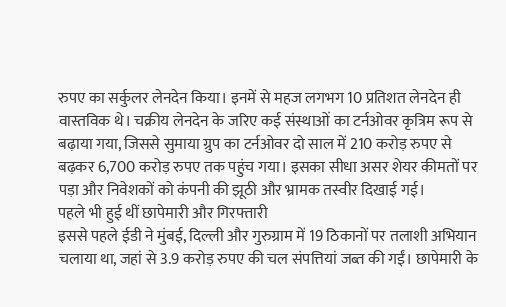रुपए का सर्कुलर लेनदेन किया। इनमें से महज लगभग 10 प्रतिशत लेनदेन ही वास्तविक थे। चक्रीय लेनदेन के जरिए कई संस्थाओं का टर्नओवर कृत्रिम रूप से बढ़ाया गया, जिससे सुमाया ग्रुप का टर्नओवर दो साल में 210 करोड़ रुपए से बढ़कर 6,700 करोड़ रुपए तक पहुंच गया। इसका सीधा असर शेयर कीमतों पर पड़ा और निवेशकों को कंपनी की झूठी और भ्रामक तस्वीर दिखाई गई।
पहले भी हुई थीं छापेमारी और गिरफ्तारी
इससे पहले ईडी ने मुंबई, दिल्ली और गुरुग्राम में 19 ठिकानों पर तलाशी अभियान चलाया था, जहां से 3.9 करोड़ रुपए की चल संपत्तियां जब्त की गईं। छापेमारी के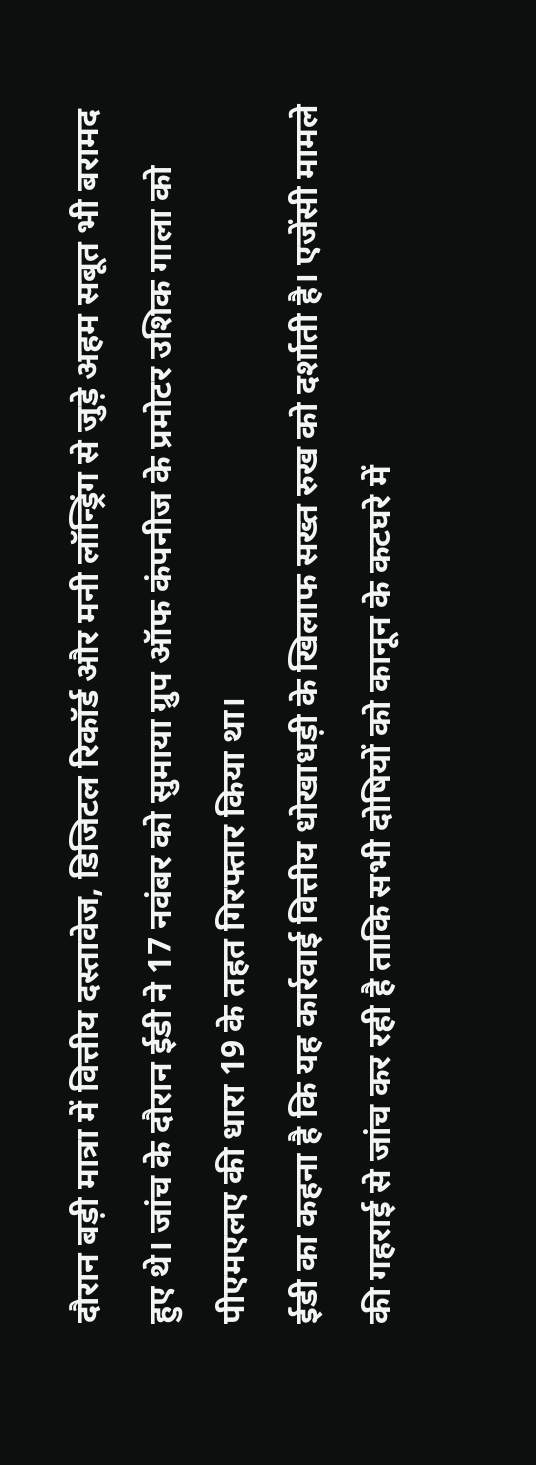दौरान बड़ी मात्रा में वित्तीय दस्तावेज, डिजिटल रिकॉर्ड और मनी लॉन्ड्रिंग से जुड़े अहम सबूत भी बरामद हुए थे। जांच के दौरान ईडी ने 17 नवंबर को सुमाया ग्रुप ऑफ कंपनीज के प्रमोटर उशिक गाला को पीएमएलए की धारा 19 के तहत गिरफ्तार किया था।
ईडी का कहना है कि यह कार्रवाई वित्तीय धोखाधड़ी के खिलाफ सख्त रुख को दर्शाती है। एजेंसी मामले की गहराई से जांच कर रही है ताकि सभी दोषियों को कानून के कटघरे में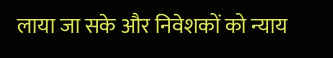लाया जा सके और निवेशकों को न्याय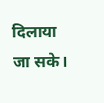दिलाया जा सके।